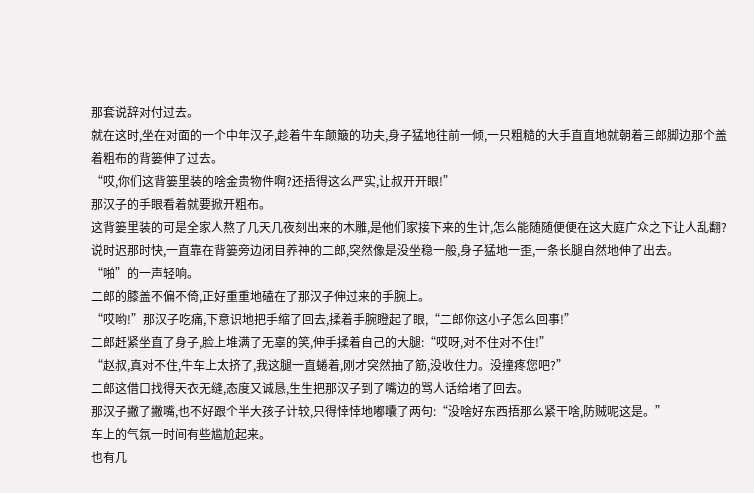那套说辞对付过去。
就在这时,坐在对面的一个中年汉子,趁着牛车颠簸的功夫,身子猛地往前一倾,一只粗糙的大手直直地就朝着三郎脚边那个盖着粗布的背篓伸了过去。
“哎,你们这背篓里装的啥金贵物件啊?还捂得这么严实,让叔开开眼!”
那汉子的手眼看着就要掀开粗布。
这背篓里装的可是全家人熬了几天几夜刻出来的木雕,是他们家接下来的生计,怎么能随随便便在这大庭广众之下让人乱翻?
说时迟那时快,一直靠在背篓旁边闭目养神的二郎,突然像是没坐稳一般,身子猛地一歪,一条长腿自然地伸了出去。
“啪”的一声轻响。
二郎的膝盖不偏不倚,正好重重地磕在了那汉子伸过来的手腕上。
“哎哟!”那汉子吃痛,下意识地把手缩了回去,揉着手腕瞪起了眼,“二郎你这小子怎么回事!”
二郎赶紧坐直了身子,脸上堆满了无辜的笑,伸手揉着自己的大腿:“哎呀,对不住对不住!”
“赵叔,真对不住,牛车上太挤了,我这腿一直蜷着,刚才突然抽了筋,没收住力。没撞疼您吧?”
二郎这借口找得天衣无缝,态度又诚恳,生生把那汉子到了嘴边的骂人话给堵了回去。
那汉子撇了撇嘴,也不好跟个半大孩子计较,只得悻悻地嘟囔了两句:“没啥好东西捂那么紧干啥,防贼呢这是。”
车上的气氛一时间有些尴尬起来。
也有几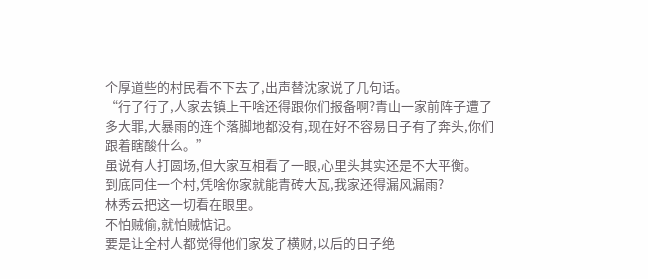个厚道些的村民看不下去了,出声替沈家说了几句话。
“行了行了,人家去镇上干啥还得跟你们报备啊?青山一家前阵子遭了多大罪,大暴雨的连个落脚地都没有,现在好不容易日子有了奔头,你们跟着瞎酸什么。”
虽说有人打圆场,但大家互相看了一眼,心里头其实还是不大平衡。
到底同住一个村,凭啥你家就能青砖大瓦,我家还得漏风漏雨?
林秀云把这一切看在眼里。
不怕贼偷,就怕贼惦记。
要是让全村人都觉得他们家发了横财,以后的日子绝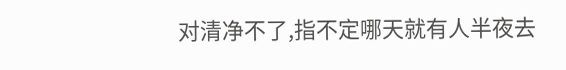对清净不了,指不定哪天就有人半夜去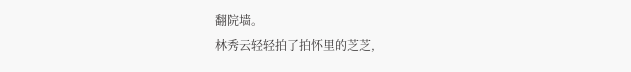翻院墙。
林秀云轻轻拍了拍怀里的芝芝,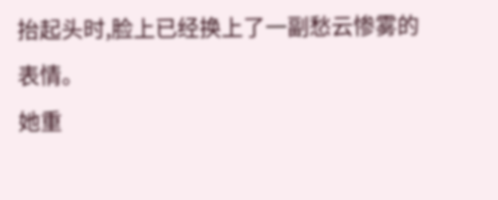抬起头时,脸上已经换上了一副愁云惨雾的表情。
她重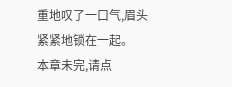重地叹了一口气,眉头紧紧地锁在一起。
本章未完,请点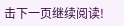击下一页继续阅读!